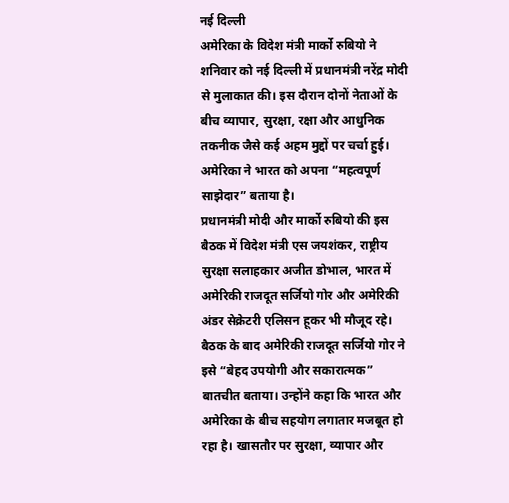नई दिल्ली
अमेरिका के विदेश मंत्री मार्को रुबियो ने शनिवार को नई दिल्ली में प्रधानमंत्री नरेंद्र मोदी से मुलाकात की। इस दौरान दोनों नेताओं के बीच व्यापार, सुरक्षा, रक्षा और आधुनिक तकनीक जैसे कई अहम मुद्दों पर चर्चा हुई। अमेरिका ने भारत को अपना “महत्वपूर्ण साझेदार” बताया है।
प्रधानमंत्री मोदी और मार्को रुबियो की इस बैठक में विदेश मंत्री एस जयशंकर, राष्ट्रीय सुरक्षा सलाहकार अजीत डोभाल, भारत में अमेरिकी राजदूत सर्जियो गोर और अमेरिकी अंडर सेक्रेटरी एलिसन हूकर भी मौजूद रहे।
बैठक के बाद अमेरिकी राजदूत सर्जियो गोर ने इसे “बेहद उपयोगी और सकारात्मक” बातचीत बताया। उन्होंने कहा कि भारत और अमेरिका के बीच सहयोग लगातार मजबूत हो रहा है। खासतौर पर सुरक्षा, व्यापार और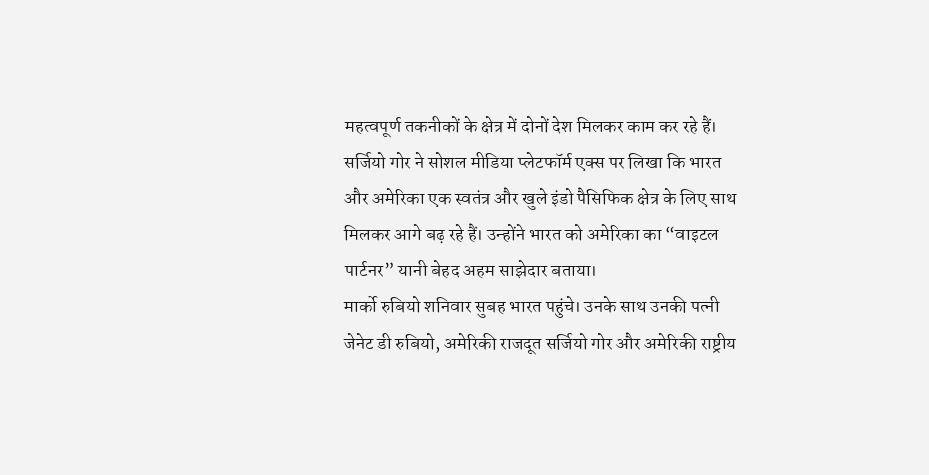महत्वपूर्ण तकनीकों के क्षेत्र में दोनों देश मिलकर काम कर रहे हैं।
सर्जियो गोर ने सोशल मीडिया प्लेटफॉर्म एक्स पर लिखा कि भारत और अमेरिका एक स्वतंत्र और खुले इंडो पैसिफिक क्षेत्र के लिए साथ मिलकर आगे बढ़ रहे हैं। उन्होंने भारत को अमेरिका का “वाइटल पार्टनर” यानी बेहद अहम साझेदार बताया।
मार्को रुबियो शनिवार सुबह भारत पहुंचे। उनके साथ उनकी पत्नी जेनेट डी रुबियो, अमेरिकी राजदूत सर्जियो गोर और अमेरिकी राष्ट्रीय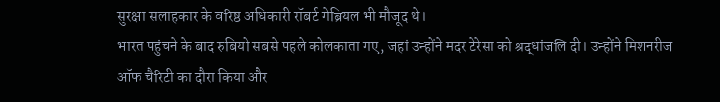सुरक्षा सलाहकार के वरिष्ठ अधिकारी रॉबर्ट गेब्रियल भी मौजूद थे।
भारत पहुंचने के बाद रुबियो सबसे पहले कोलकाता गए, जहां उन्होंने मदर टेरेसा को श्रद्धांजलि दी। उन्होंने मिशनरीज ऑफ चैरिटी का दौरा किया और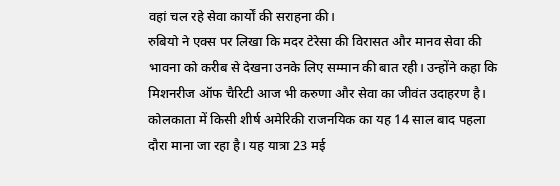वहां चल रहे सेवा कार्यों की सराहना की।
रुबियो ने एक्स पर लिखा कि मदर टेरेसा की विरासत और मानव सेवा की भावना को करीब से देखना उनके लिए सम्मान की बात रही। उन्होंने कहा कि मिशनरीज ऑफ चैरिटी आज भी करुणा और सेवा का जीवंत उदाहरण है।
कोलकाता में किसी शीर्ष अमेरिकी राजनयिक का यह 14 साल बाद पहला दौरा माना जा रहा है। यह यात्रा 23 मई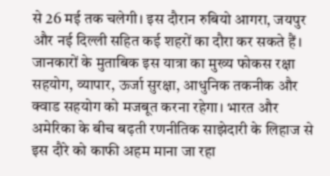से 26 मई तक चलेगी। इस दौरान रुबियो आगरा, जयपुर और नई दिल्ली सहित कई शहरों का दौरा कर सकते हैं।
जानकारों के मुताबिक इस यात्रा का मुख्य फोकस रक्षा सहयोग, व्यापार, ऊर्जा सुरक्षा, आधुनिक तकनीक और क्वाड सहयोग को मजबूत करना रहेगा। भारत और अमेरिका के बीच बढ़ती रणनीतिक साझेदारी के लिहाज से इस दौरे को काफी अहम माना जा रहा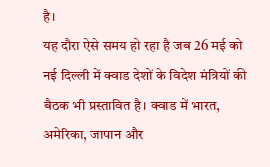है।
यह दौरा ऐसे समय हो रहा है जब 26 मई को नई दिल्ली में क्वाड देशों के विदेश मंत्रियों की बैठक भी प्रस्तावित है। क्वाड में भारत, अमेरिका, जापान और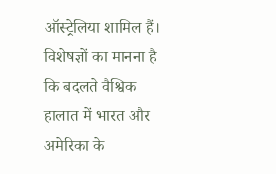ऑस्ट्रेलिया शामिल हैं।
विशेषज्ञों का मानना है कि बदलते वैश्विक हालात में भारत और अमेरिका के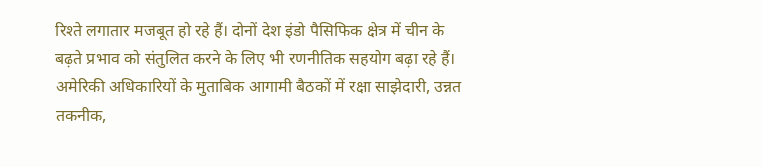रिश्ते लगातार मजबूत हो रहे हैं। दोनों देश इंडो पैसिफिक क्षेत्र में चीन के बढ़ते प्रभाव को संतुलित करने के लिए भी रणनीतिक सहयोग बढ़ा रहे हैं।
अमेरिकी अधिकारियों के मुताबिक आगामी बैठकों में रक्षा साझेदारी, उन्नत तकनीक,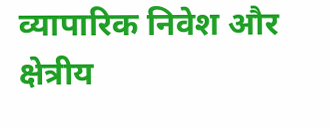व्यापारिक निवेश और क्षेत्रीय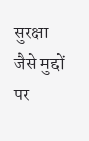सुरक्षा जैसे मुद्दों पर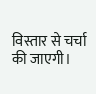विस्तार से चर्चा की जाएगी।